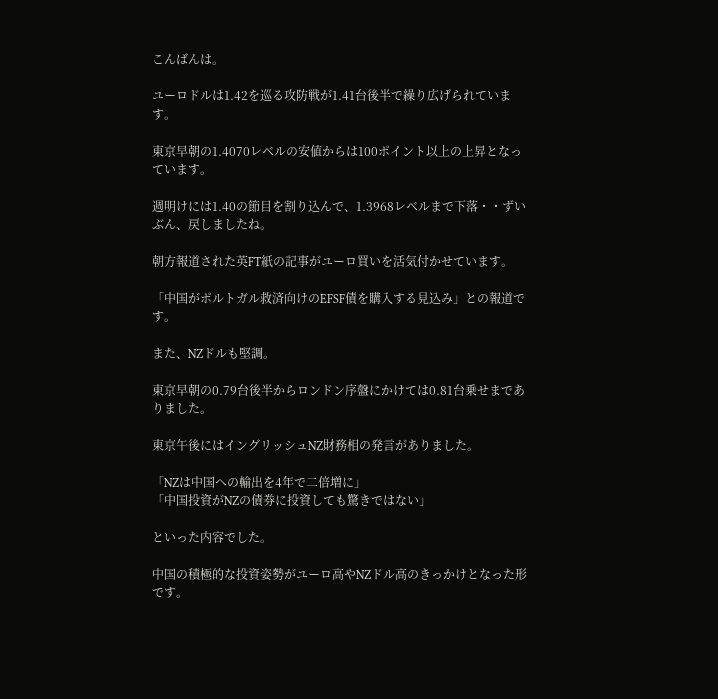こんばんは。

ユーロドルは1.42を巡る攻防戦が1.41台後半で繰り広げられています。

東京早朝の1.4070レベルの安値からは100ポイント以上の上昇となっています。

週明けには1.40の節目を割り込んで、1.3968レベルまで下落・・ずいぶん、戻しましたね。

朝方報道された英FT紙の記事がユーロ買いを活気付かせています。

「中国がポルトガル救済向けのEFSF債を購入する見込み」との報道です。

また、NZドルも堅調。

東京早朝の0.79台後半からロンドン序盤にかけては0.81台乗せまでありました。

東京午後にはイングリッシュNZ財務相の発言がありました。

「NZは中国への輸出を4年で二倍増に」
「中国投資がNZの債券に投資しても驚きではない」

といった内容でした。

中国の積極的な投資姿勢がユーロ高やNZドル高のきっかけとなった形です。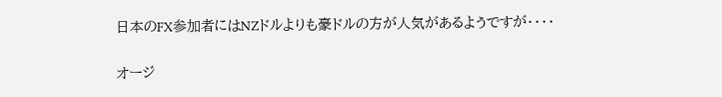日本のFX参加者にはNZドルよりも豪ドルの方が人気があるようですが・・・・

オージ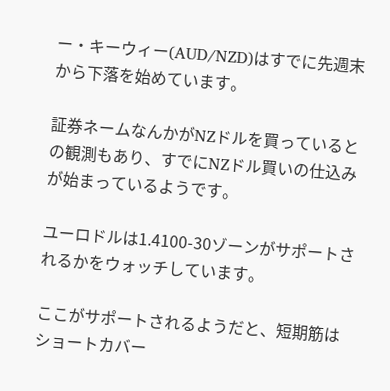ー・キーウィー(AUD/NZD)はすでに先週末から下落を始めています。

証券ネームなんかがNZドルを買っているとの観測もあり、すでにNZドル買いの仕込みが始まっているようです。

ユーロドルは1.4100-30ゾーンがサポートされるかをウォッチしています。

ここがサポートされるようだと、短期筋はショートカバー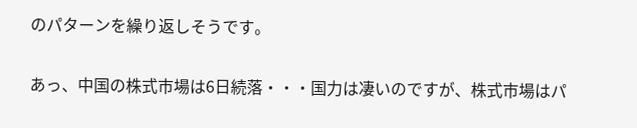のパターンを繰り返しそうです。

あっ、中国の株式市場は6日続落・・・国力は凄いのですが、株式市場はパ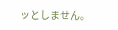ッとしません。